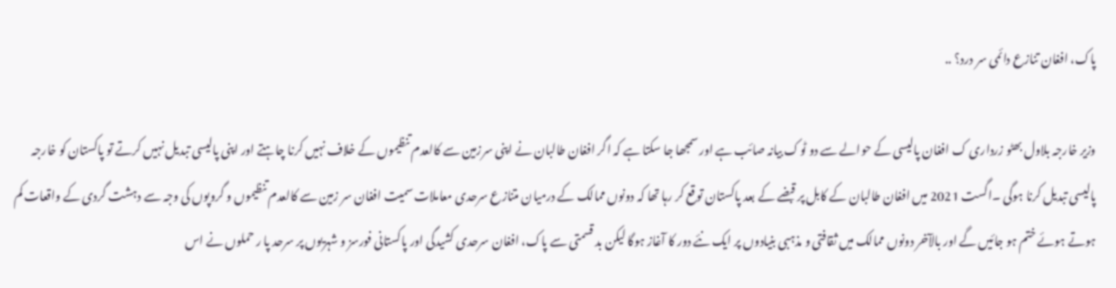پاک، افغان تنازع دائمی سر درد؟ ..

وزیر خارجہ بلاول بھٹو زرداری ک افغان پالیسی کے حوالے سے دو ٹوک بیانہ صائب ہے اور سمجھا جا سکتا ہے کہ اگر افغان طالبان نے اپنی سرزمین سے کالعدم تنظیموں کے خلاف نہیں کرنا چاہتے اور اپنی پالیسی تبدیل نہیں کرتے تو پاکستان کو خارجہ پالیسی تبدیل کرنا ہوگی ۔اگست 2021 میں افغان طالبان کے کابل پر قبضے کے بعد پاکستان توقع کر رہا تھا کہ دونوں ممالک کے درمیان متنازع سرحدی معاملات سمیت افغان سر زمین سے کالعدم تنظیموں و گروپوں کی وجہ سے دہشت گردی کے واقعات کم ہوتے ہوئے ختم ہو جائیں گے اور بالآخر دونوں ممالک میں ثقافتی و مذہبی بنیادوں پر ایک نئے دور کا آغاز ہوگا لیکن بد قسمتی سے پاک، افغان سرحدی کشیدگی اور پاکستانی فورسز و شہریوں پر سرحد پا ر حملوں نے اس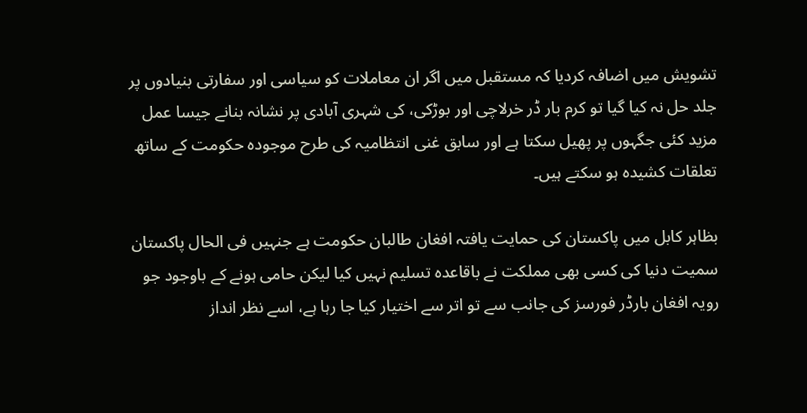تشویش میں اضافہ کردیا کہ مستقبل میں اگر ان معاملات کو سیاسی اور سفارتی بنیادوں پر جلد حل نہ کیا گیا تو کرم بار ڈر خرلاچی اور بوڑکی، کی شہری آبادی پر نشانہ بنانے جیسا عمل مزید کئی جگہوں پر پھیل سکتا ہے اور سابق غنی انتظامیہ کی طرح موجودہ حکومت کے ساتھ تعلقات کشیدہ ہو سکتے ہیں۔

بظاہر کابل میں پاکستان کی حمایت یافتہ افغان طالبان حکومت ہے جنہیں فی الحال پاکستان سمیت دنیا کی کسی بھی مملکت نے باقاعدہ تسلیم نہیں کیا لیکن حامی ہونے کے باوجود جو رویہ افغان بارڈر فورسز کی جانب سے تو اتر سے اختیار کیا جا رہا ہے، اسے نظر انداز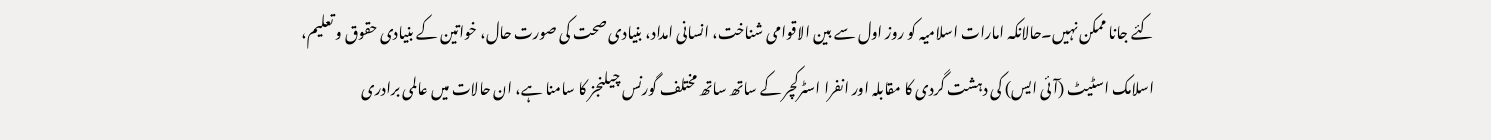کئے جانا ممکن نہیں۔حالانکہ امارات اسلامیہ کو روز اول سے بین الاقوامی شناخت، انسانی امداد، بنیادی صحت کی صورت حال، خواتین کے بنیادی حقوق و تعلیم، اسلامک اسٹیٹ (آئی ایس) کی دہشت گردی کا مقابلہ اور انفرا اسٹرکچر کے ساتھ ساتھ مختلف گورنس چیلنجز کا سامنا ہے، ان حالات میں عالمی برادری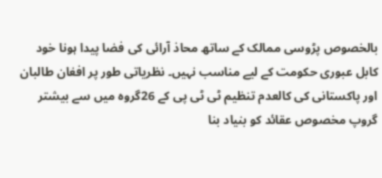بالخصوص پڑوسی ممالک کے ساتھ محاذ آرائی کی فضا پیدا ہونا خود کابل عبوری حکومت کے لیے مناسب نہیں۔ نظریاتی طور پر افغان طالبان اور پاکستانی کی کالعدم تنظیم ٹی ٹی پی کے 26گروہ میں سے بیشتر گروپ مخصوص عقائد کو بنیاد بنا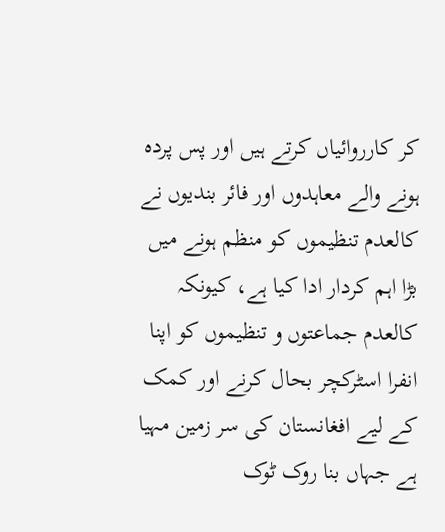کر کارروائیاں کرتے ہیں اور پس پردہ ہونے والے معاہدوں اور فائر بندیوں نے کالعدم تنظیموں کو منظم ہونے میں بڑا اہم کردار ادا کیا ہے، کیونکہ کالعدم جماعتوں و تنظیموں کو اپنا انفرا اسٹرکچر بحال کرنے اور کمک کے لیے افغانستان کی سر زمین مہیا ہے جہاں بنا روک ٹوک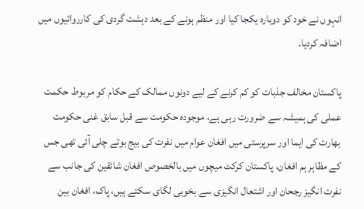انہوں نے خود کو دوبارہ یکجا کیا اور منظم ہونے کے بعد دہشت گردی کی کارروائیوں میں اضافہ کردیا۔

پاکستان مخالف جذبات کو کم کرنے کے لیے دونوں ممالک کے حکام کو مربوط حکمت عملی کی ہمیشہ سے ضرورت رہی ہے، موجودہ حکومت سے قبل سابق غنی حکومت بھارت کی ایما اور سرپرستی میں افغان عوام میں نفرت کی بیج بوتے چلی آئی تھی جس کے مظاہر ہم افغان، پاکستان کرکٹ میچوں میں بالخصوص افغان شائقین کی جانب سے نفرت انگیز رجحان اور اشتعال انگیزی سے بخوبی لگای سکتے ہیں، پاک، افغان بین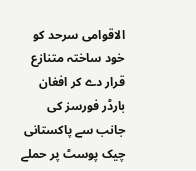الاقوامی سرحد کو خود ساختہ متنازع قرار دے کر افغان بارڈر فورسز کی جانب سے پاکستانی چیک پوسٹ پر حملے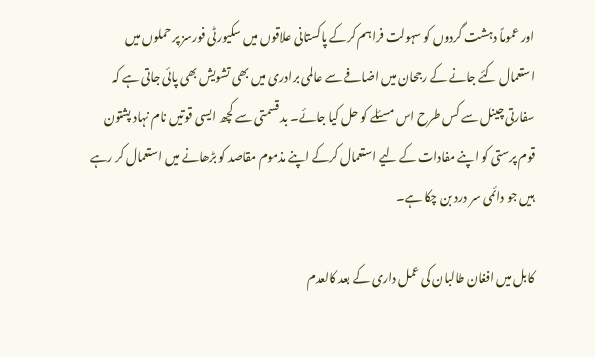اور عموماً دہشت گردوں کو سہولت فراہم کرکے پاکستانی علاقوں میں سکیورٹی فورسز پر حملوں میں استعمال کئے جانے کے رجحان میں اضافے سے عالمی برادری میں بھی تشویش بھی پائی جاتی ہے کہ سفارتی چینل سے کس طرح اس مسئلے کو حل کیا جائے۔ بد قسمتی سے کچھ ایسی قوتیں نام نہاد پشتون قوم پرستی کو اپنے مفادات کے لیے استعمال کرکے اپنے مذموم مقاصد کو بڑھانے میں استعمال کر رہے ہیں جو دائمی سر درد بن چکا ہے۔

کابل میں افغان طالبان کی عمل داری کے بعد کالعدم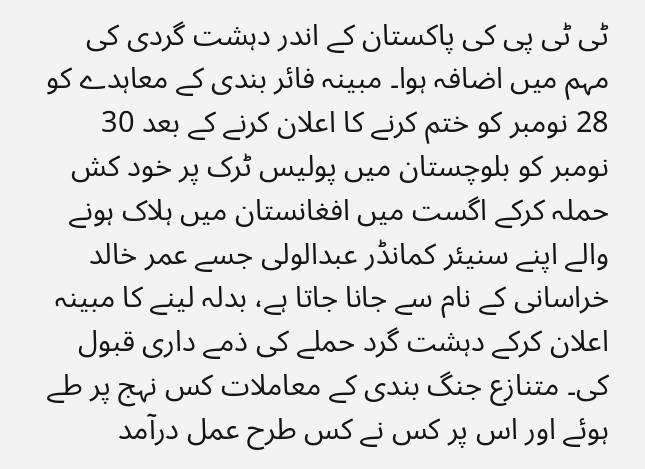ٹی ٹی پی کی پاکستان کے اندر دہشت گردی کی مہم میں اضافہ ہوا۔ مبینہ فائر بندی کے معاہدے کو 28 نومبر کو ختم کرنے کا اعلان کرنے کے بعد 30 نومبر کو بلوچستان میں پولیس ٹرک پر خود کش حملہ کرکے اگست میں افغانستان میں ہلاک ہونے والے اپنے سنیئر کمانڈر عبدالولی جسے عمر خالد خراسانی کے نام سے جانا جاتا ہے، بدلہ لینے کا مبینہ اعلان کرکے دہشت گرد حملے کی ذمے داری قبول کی۔ متنازع جنگ بندی کے معاملات کس نہج پر طے ہوئے اور اس پر کس نے کس طرح عمل درآمد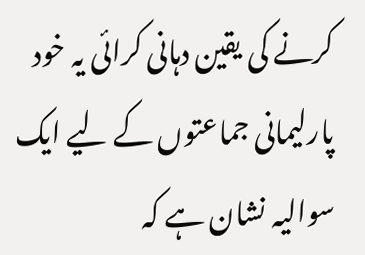کرنے کی یقین دہانی کرائی یہ خود پارلیمانی جماعتوں کے لیے ایک سوالیہ نشان ہے کہ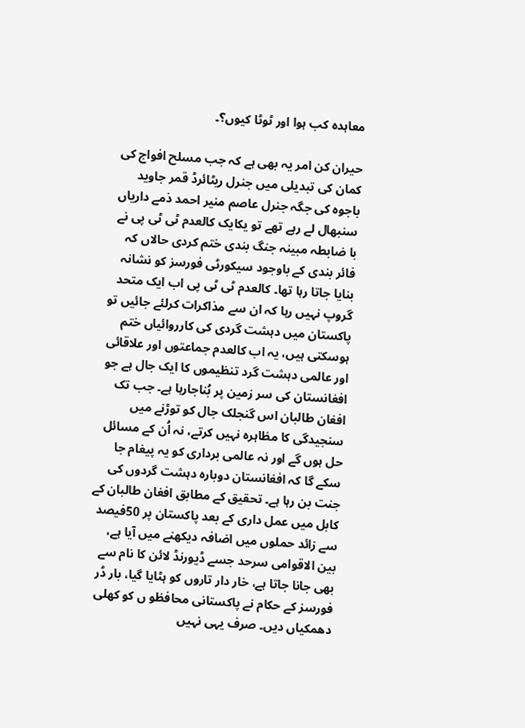معاہدہ کب ہوا اور ٹوٹا کیوں؟۔

حیران کن امر یہ بھی ہے کہ جب مسلح افواج کی کمان کی تبدیلی میں جنرل ریٹائرڈ قمر جاوید باجوہ کی جگہ جنرل عاصم منیر احمد ذمے داریاں سنبھال لے رہے تھے تو یکایک کالعدم ٹی ٹی پی نے با ضابطہ مبینہ جنگ بندی ختم کردی حالاں کہ فائر بندی کے باوجود سیکورٹی فورسز کو نشانہ بنایا جاتا رہا تھا۔ کالعدم ٹی ٹی پی اب ایک متحد گروپ نہیں رہا کہ ان سے مذاکرات کرلئے جائیں تو پاکستان میں دہشت گردی کی کارروائیاں ختم ہوسکتی ہیں، یہ اب کالعدم جماعتوں اور علاقائی اور عالمی دہشت گرد تنظیموں کا ایک جال ہے جو افغانستان کی سر زمین پر بُناجارہا ہے۔ جب تک افغان طالبان اس گنجلک جال کو توڑنے میں سنجیدگی کا مظاہرہ نہیں کرتے، نہ اُن کے مسائل حل ہوں گے اور نہ عالمی برداری کو یہ پیغام جا سکے گا کہ افغانستان دوبارہ دہشت گردوں کی جنت بن رہا ہے۔ تحقیق کے مطابق افغان طالبان کے کابل میں عمل داری کے بعد پاکستان پر 50فیصد سے زائد حملوں میں اضافہ دیکھنے میں آیا ہے، بین الاقوامی سرحد جسے ڈیورنڈ لائن کا نام سے بھی جانا جاتا ہے، خار دار تاروں کو ہٹایا گیا، بار ڈر فورسز کے حکام نے پاکستانی محافظو ں کو کھلی دھمکیاں دیں۔ صرف یہی نہیں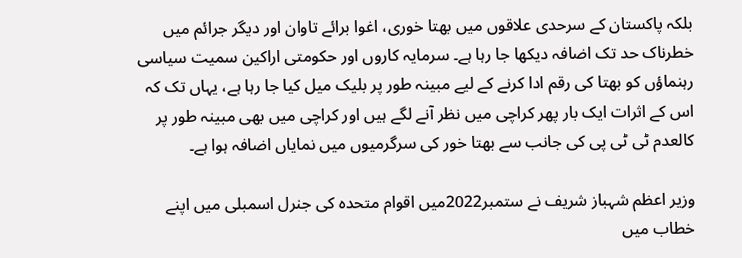بلکہ پاکستان کے سرحدی علاقوں میں بھتا خوری، اغوا برائے تاوان اور دیگر جرائم میں خطرناک حد تک اضافہ دیکھا جا رہا ہے۔ سرمایہ کاروں اور حکومتی اراکین سمیت سیاسی رہنماؤں کو بھتا کی رقم ادا کرنے کے لیے مبینہ طور پر بلیک میل کیا جا رہا ہے، یہاں تک کہ اس کے اثرات ایک بار پھر کراچی میں نظر آنے لگے ہیں اور کراچی میں بھی مبینہ طور پر کالعدم ٹی ٹی پی کی جانب سے بھتا خور کی سرگرمیوں میں نمایاں اضافہ ہوا ہے۔

وزیر اعظم شہباز شریف نے ستمبر2022میں اقوام متحدہ کی جنرل اسمبلی میں اپنے خطاب میں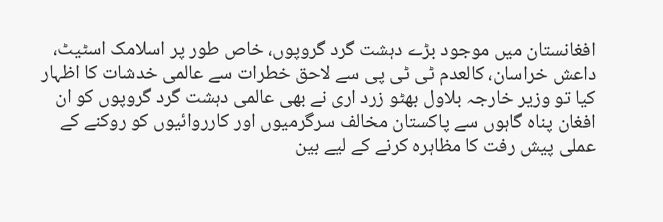افغانستان میں موجود بڑے دہشت گرد گروپوں، خاص طور پر اسلامک اسٹیٹ، داعش خراسان، کالعدم ٹی ٹی پی سے لاحق خطرات سے عالمی خدشات کا اظہار کیا تو وزیر خارجہ بلاول بھٹو زرد اری نے بھی عالمی دہشت گرد گروپوں کو ان افغان پناہ گاہوں سے پاکستان مخالف سرگرمیوں اور کارروائیوں کو روکنے کے عملی پیش رفت کا مظاہرہ کرنے کے لیے بین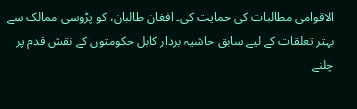الاقوامی مطالبات کی حمایت کی۔ افغان طالبان، کو پڑوسی ممالک سے بہتر تعلقات کے لیے سابق حاشیہ بردار کابل حکومتوں کے نقش قدم پر چلنے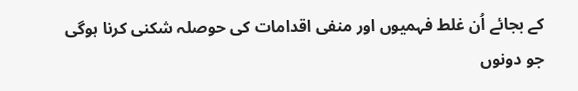کے بجائے اُن غلط فہمیوں اور منفی اقدامات کی حوصلہ شکنی کرنا ہوگی جو دونوں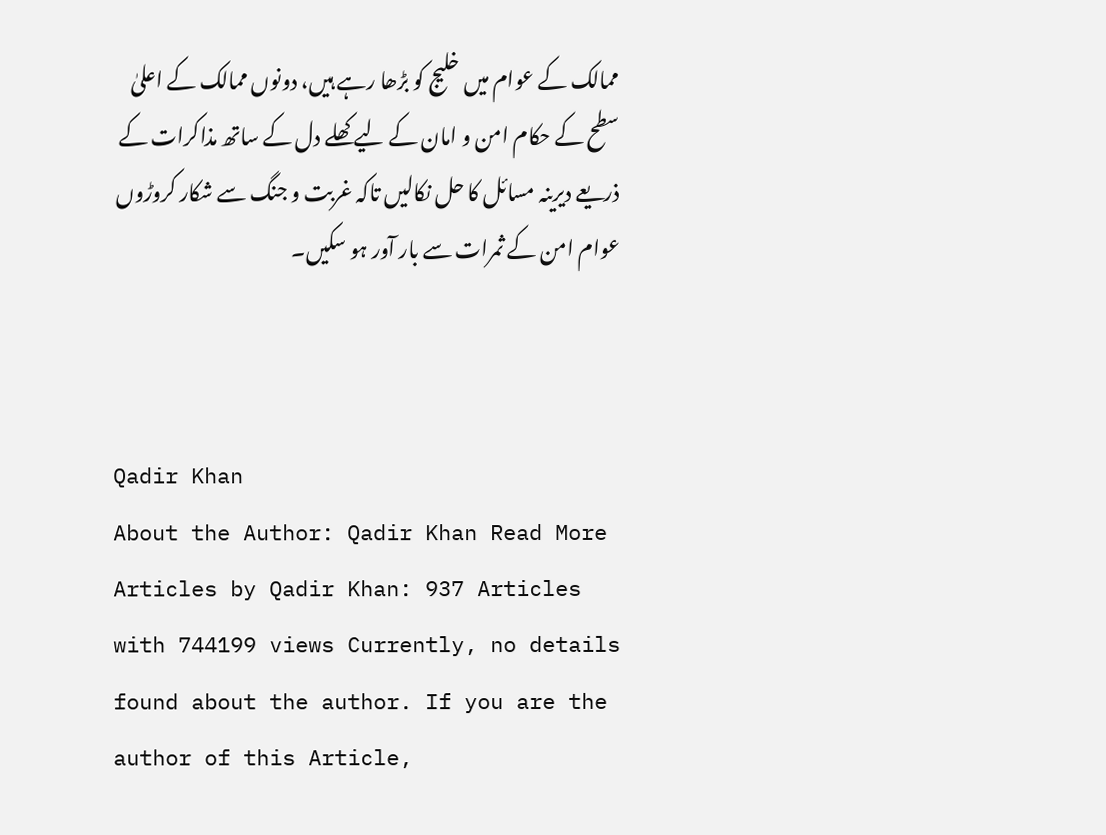ممالک کے عوام میں خلیج کو بڑھا رہے ہیں، دونوں ممالک کے اعلیٰ سطح کے حکام امن و امان کے لیے کھلے دل کے ساتھ مذاکرات کے ذریعے دیرینہ مسائل کا حل نکالیں تاکہ غربت و جنگ سے شکار کروڑوں عوام امن کے ثمرات سے بار آور ہو سکیں۔



Qadir Khan
About the Author: Qadir Khan Read More Articles by Qadir Khan: 937 Articles with 744199 views Currently, no details found about the author. If you are the author of this Article,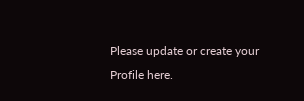Please update or create your Profile here.